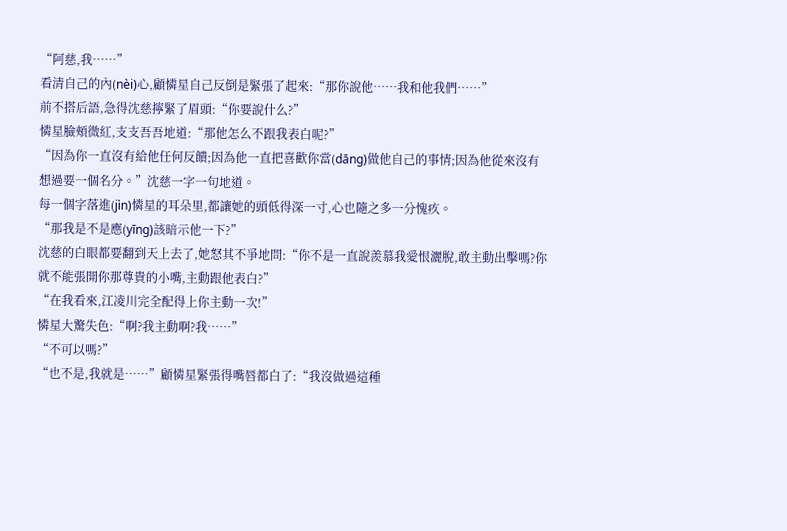“阿慈,我……”
看清自己的內(nèi)心,顧憐星自己反倒是緊張了起來:“那你說他……我和他我們……”
前不搭后語,急得沈慈擰緊了眉頭:“你要說什么?”
憐星臉頰微紅,支支吾吾地道:“那他怎么不跟我表白呢?”
“因為你一直沒有給他任何反饋;因為他一直把喜歡你當(dāng)做他自己的事情;因為他從來沒有想過要一個名分。”沈慈一字一句地道。
每一個字落進(jìn)憐星的耳朵里,都讓她的頭低得深一寸,心也隨之多一分愧疚。
“那我是不是應(yīng)該暗示他一下?”
沈慈的白眼都要翻到天上去了,她怒其不爭地問:“你不是一直說羨慕我愛恨灑脫,敢主動出擊嗎?你就不能張開你那尊貴的小嘴,主動跟他表白?”
“在我看來,江凌川完全配得上你主動一次!”
憐星大驚失色:“啊?我主動啊?我……”
“不可以嗎?”
“也不是,我就是……”顧憐星緊張得嘴唇都白了:“我沒做過這種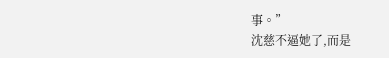事。”
沈慈不逼她了,而是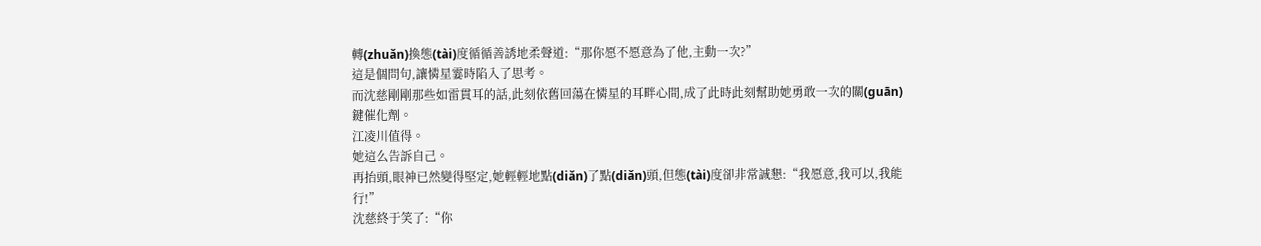轉(zhuǎn)換態(tài)度循循善誘地柔聲道:“那你愿不愿意為了他,主動一次?”
這是個問句,讓憐星霎時陷入了思考。
而沈慈剛剛那些如雷貫耳的話,此刻依舊回蕩在憐星的耳畔心間,成了此時此刻幫助她勇敢一次的關(guān)鍵催化劑。
江凌川值得。
她這么告訴自己。
再抬頭,眼神已然變得堅定,她輕輕地點(diǎn)了點(diǎn)頭,但態(tài)度卻非常誠懇:“我愿意,我可以,我能行!”
沈慈終于笑了:“你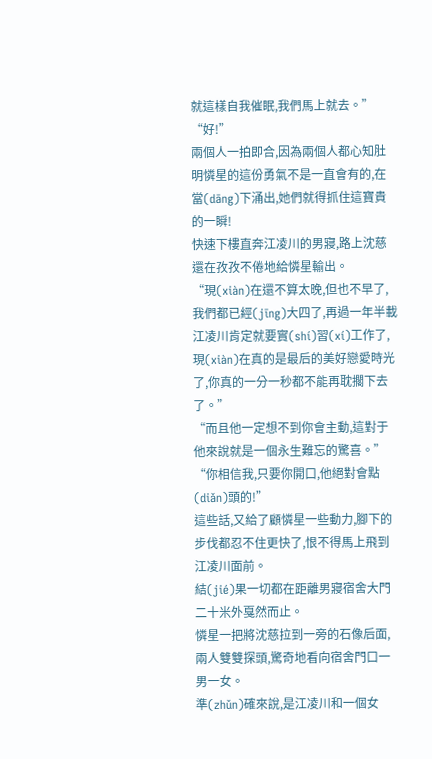就這樣自我催眠,我們馬上就去。”
“好!”
兩個人一拍即合,因為兩個人都心知肚明憐星的這份勇氣不是一直會有的,在當(dāng)下涌出,她們就得抓住這寶貴的一瞬!
快速下樓直奔江凌川的男寢,路上沈慈還在孜孜不倦地給憐星輸出。
“現(xiàn)在還不算太晚,但也不早了,我們都已經(jīng)大四了,再過一年半載江凌川肯定就要實(shí)習(xí)工作了,現(xiàn)在真的是最后的美好戀愛時光了,你真的一分一秒都不能再耽擱下去了。”
“而且他一定想不到你會主動,這對于他來說就是一個永生難忘的驚喜。”
“你相信我,只要你開口,他絕對會點(diǎn)頭的!”
這些話,又給了顧憐星一些動力,腳下的步伐都忍不住更快了,恨不得馬上飛到江凌川面前。
結(jié)果一切都在距離男寢宿舍大門二十米外戛然而止。
憐星一把將沈慈拉到一旁的石像后面,兩人雙雙探頭,驚奇地看向宿舍門口一男一女。
準(zhǔn)確來說,是江凌川和一個女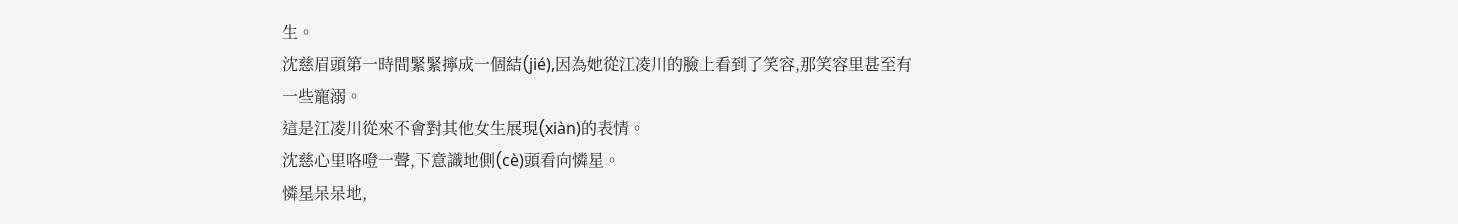生。
沈慈眉頭第一時間緊緊擰成一個結(jié),因為她從江凌川的臉上看到了笑容,那笑容里甚至有一些寵溺。
這是江凌川從來不會對其他女生展現(xiàn)的表情。
沈慈心里咯噔一聲,下意識地側(cè)頭看向憐星。
憐星呆呆地,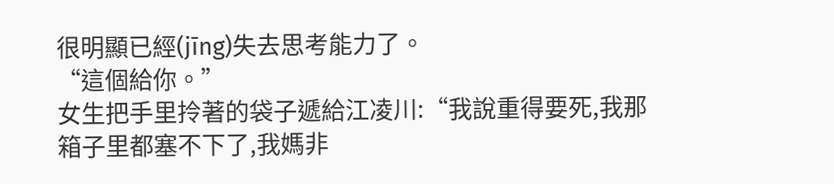很明顯已經(jīng)失去思考能力了。
“這個給你。”
女生把手里拎著的袋子遞給江凌川:“我說重得要死,我那箱子里都塞不下了,我媽非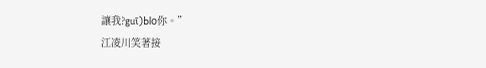讓我?guī)Ыo你。”
江凌川笑著接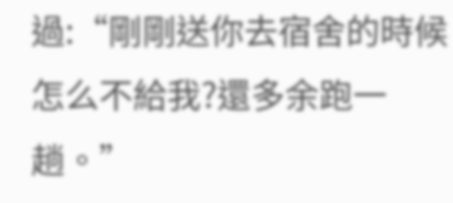過:“剛剛送你去宿舍的時候怎么不給我?還多余跑一趟。”